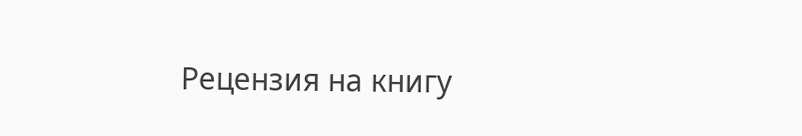Рецензия на книгу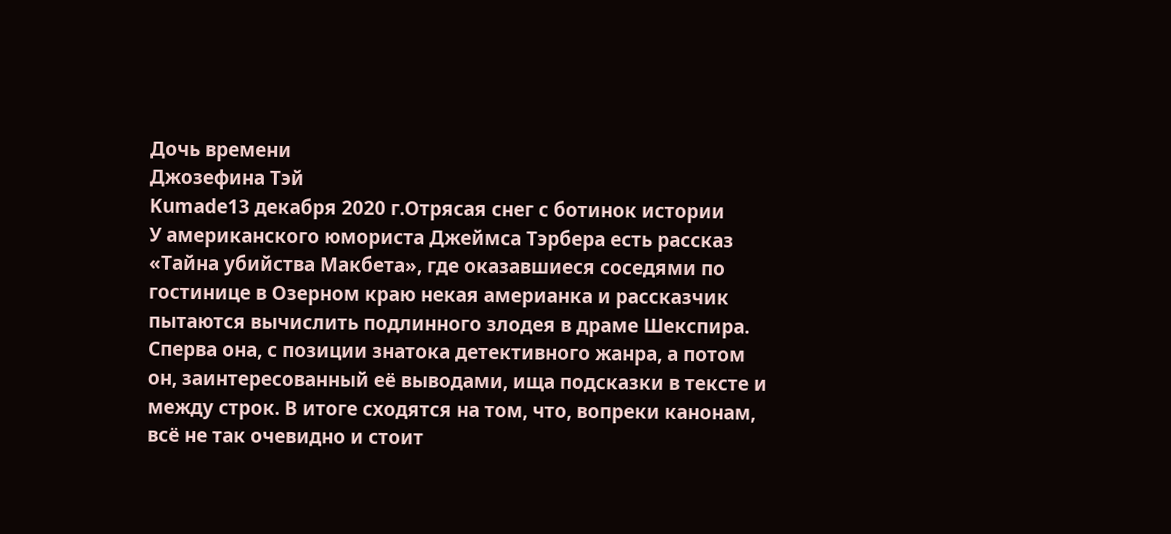Дочь времени
Джозефина Тэй
Kumade13 декабря 2020 г.Отрясая снег с ботинок истории
У американского юмориста Джеймса Тэрбера есть рассказ «Тайна убийства Макбета», где оказавшиеся соседями по гостинице в Озерном краю некая америанка и рассказчик пытаются вычислить подлинного злодея в драме Шекспира. Сперва она, с позиции знатока детективного жанра, а потом он, заинтересованный её выводами, ища подсказки в тексте и между строк. В итоге сходятся на том, что, вопреки канонам, всё не так очевидно и стоит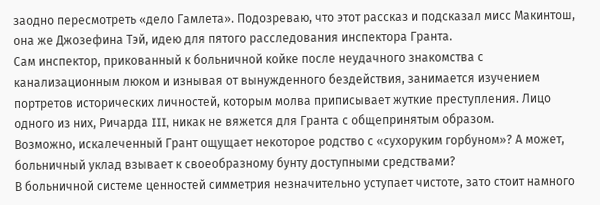заодно пересмотреть «дело Гамлета». Подозреваю, что этот рассказ и подсказал мисс Макинтош, она же Джозефина Тэй, идею для пятого расследования инспектора Гранта.
Сам инспектор, прикованный к больничной койке после неудачного знакомства с канализационным люком и изнывая от вынужденного бездействия, занимается изучением портретов исторических личностей, которым молва приписывает жуткие преступления. Лицо одного из них, Ричарда III, никак не вяжется для Гранта с общепринятым образом.
Возможно, искалеченный Грант ощущает некоторое родство с «сухоруким горбуном»? А может, больничный уклад взывает к своеобразному бунту доступными средствами?
В больничной системе ценностей симметрия незначительно уступает чистоте, зато стоит намного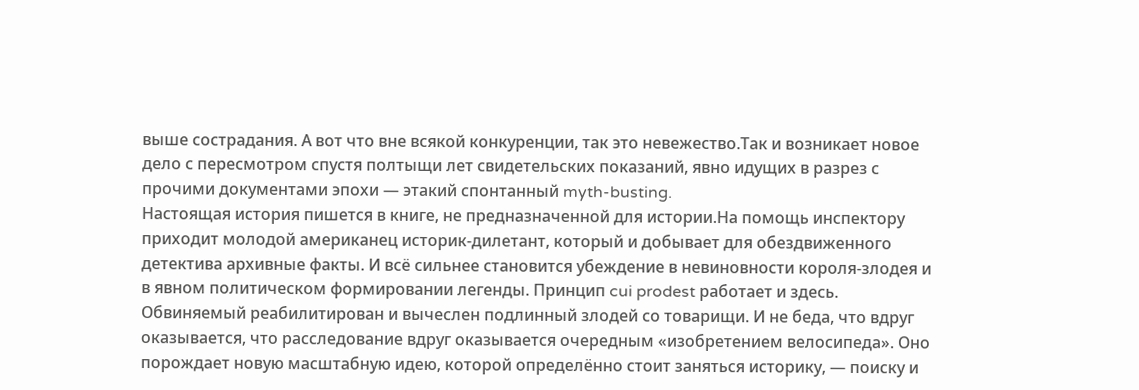выше сострадания. А вот что вне всякой конкуренции, так это невежество.Так и возникает новое дело с пересмотром спустя полтыщи лет свидетельских показаний, явно идущих в разрез с прочими документами эпохи — этакий спонтанный myth-busting.
Настоящая история пишется в книге, не предназначенной для истории.На помощь инспектору приходит молодой американец историк-дилетант, который и добывает для обездвиженного детектива архивные факты. И всё сильнее становится убеждение в невиновности короля-злодея и в явном политическом формировании легенды. Принцип cui prodest работает и здесь. Обвиняемый реабилитирован и вычеслен подлинный злодей со товарищи. И не беда, что вдруг оказывается, что расследование вдруг оказывается очередным «изобретением велосипеда». Оно порождает новую масштабную идею, которой определённо стоит заняться историку, — поиску и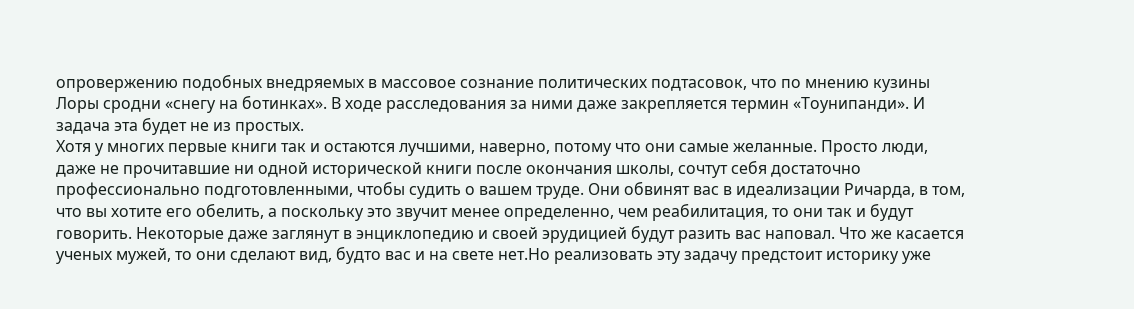опровержению подобных внедряемых в массовое сознание политических подтасовок, что по мнению кузины Лоры сродни «снегу на ботинках». В ходе расследования за ними даже закрепляется термин «Тоунипанди». И задача эта будет не из простых.
Хотя у многих первые книги так и остаются лучшими, наверно, потому что они самые желанные. Просто люди, даже не прочитавшие ни одной исторической книги после окончания школы, сочтут себя достаточно профессионально подготовленными, чтобы судить о вашем труде. Они обвинят вас в идеализации Ричарда, в том, что вы хотите его обелить, а поскольку это звучит менее определенно, чем реабилитация, то они так и будут говорить. Некоторые даже заглянут в энциклопедию и своей эрудицией будут разить вас наповал. Что же касается ученых мужей, то они сделают вид, будто вас и на свете нет.Но реализовать эту задачу предстоит историку уже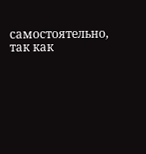самостоятельно, так как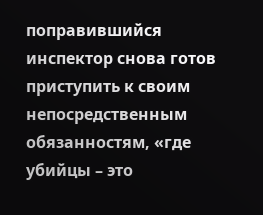поправившийся инспектор снова готов приступить к своим непосредственным обязанностям, «где убийцы – это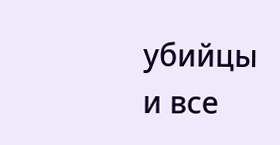убийцы и все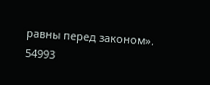равны перед законом».
54993